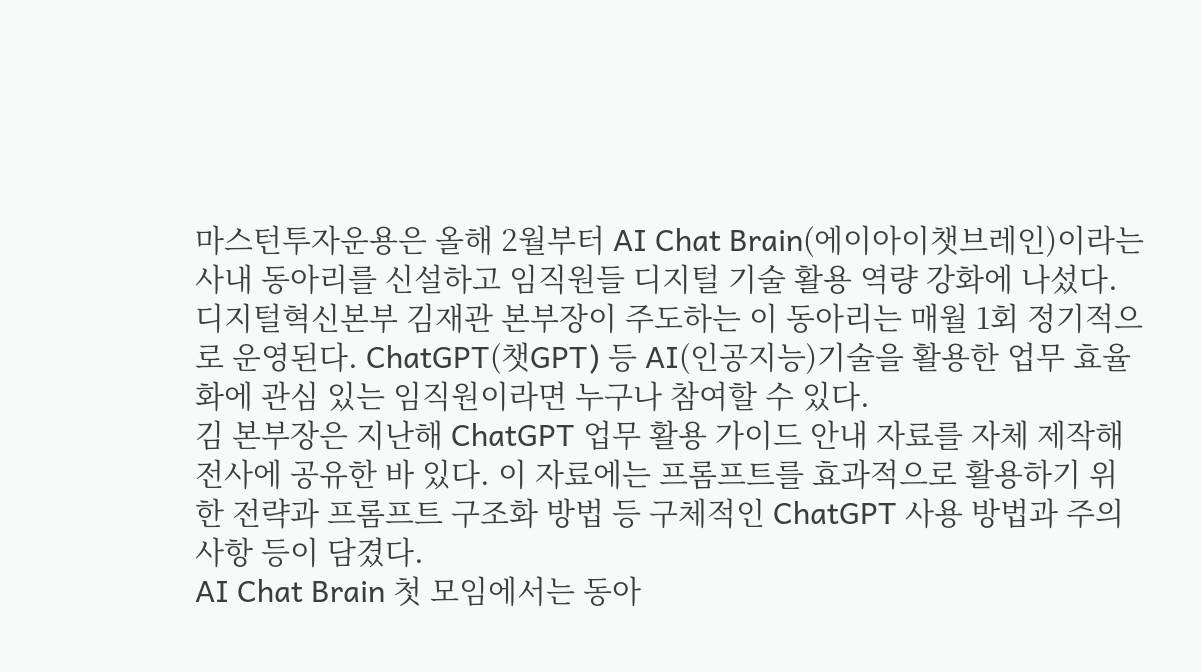마스턴투자운용은 올해 2월부터 AI Chat Brain(에이아이챗브레인)이라는 사내 동아리를 신설하고 임직원들 디지털 기술 활용 역량 강화에 나섰다.
디지털혁신본부 김재관 본부장이 주도하는 이 동아리는 매월 1회 정기적으로 운영된다. ChatGPT(챗GPT) 등 AI(인공지능)기술을 활용한 업무 효율화에 관심 있는 임직원이라면 누구나 참여할 수 있다.
김 본부장은 지난해 ChatGPT 업무 활용 가이드 안내 자료를 자체 제작해 전사에 공유한 바 있다. 이 자료에는 프롬프트를 효과적으로 활용하기 위한 전략과 프롬프트 구조화 방법 등 구체적인 ChatGPT 사용 방법과 주의사항 등이 담겼다.
AI Chat Brain 첫 모임에서는 동아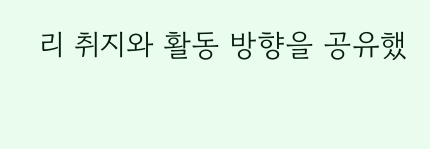리 취지와 활동 방향을 공유했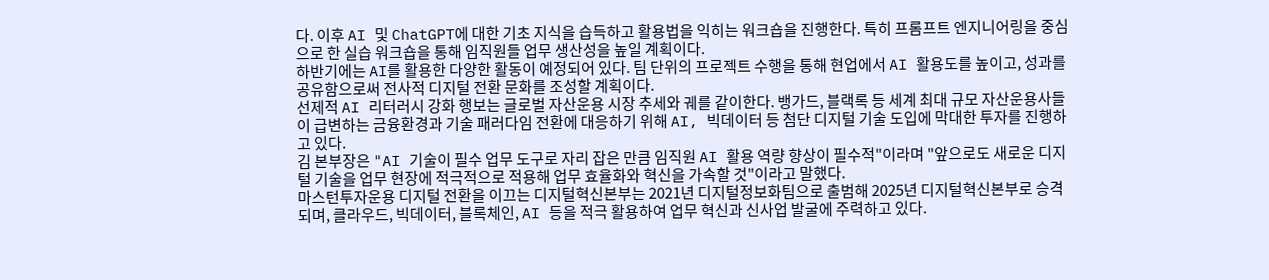다. 이후 AI 및 ChatGPT에 대한 기초 지식을 습득하고 활용법을 익히는 워크숍을 진행한다. 특히 프롬프트 엔지니어링을 중심으로 한 실습 워크숍을 통해 임직원들 업무 생산성을 높일 계획이다.
하반기에는 AI를 활용한 다양한 활동이 예정되어 있다. 팀 단위의 프로젝트 수행을 통해 현업에서 AI 활용도를 높이고, 성과를 공유함으로써 전사적 디지털 전환 문화를 조성할 계획이다.
선제적 AI 리터러시 강화 행보는 글로벌 자산운용 시장 추세와 궤를 같이한다. 뱅가드, 블랙록 등 세계 최대 규모 자산운용사들이 급변하는 금융환경과 기술 패러다임 전환에 대응하기 위해 AI, 빅데이터 등 첨단 디지털 기술 도입에 막대한 투자를 진행하고 있다.
김 본부장은 "AI 기술이 필수 업무 도구로 자리 잡은 만큼 임직원 AI 활용 역량 향상이 필수적"이라며 "앞으로도 새로운 디지털 기술을 업무 현장에 적극적으로 적용해 업무 효율화와 혁신을 가속할 것"이라고 말했다.
마스턴투자운용 디지털 전환을 이끄는 디지털혁신본부는 2021년 디지털정보화팀으로 출범해 2025년 디지털혁신본부로 승격되며, 클라우드, 빅데이터, 블록체인, AI 등을 적극 활용하여 업무 혁신과 신사업 발굴에 주력하고 있다.